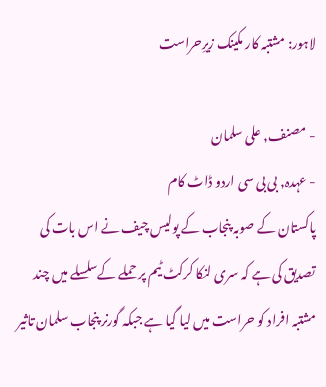لاہور: مشتبہ کار مکینک زیرِحراست

- مصنف, علی سلمان
- عہدہ, بی بی سی اردو ڈاٹ کام
پاکستان کے صوبہ پنجاب کے پولیس چیف نے اس بات کی تصدیق کی ہے کہ سری لنکا کرکٹ ٹیم پر حملے کےسلسلے میں چند مشتبہ افراد کو حراست میں لیا گیا ہے جبکہ گورنر پنجاب سلمان تاثیر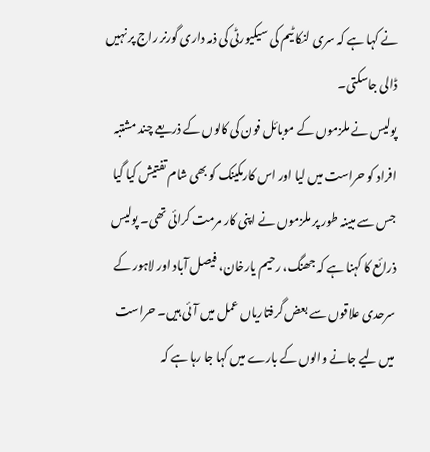نے کہا ہے کہ سری لنکا ٹیم کی سیکیورٹی کی ذمہ داری گورنر راج پر نہیں ڈالی جاسکتی۔
پولیس نے ملزموں کے موبائل فون کی کالوں کے ذریعے چند مشتبہ افراد کو حراست میں لیا اور اس کارمکینک کو بھی شام تفتیش کیا گیا جس سے مبینہ طور پر ملزموں نے اپنی کار مرمت کرائی تھی۔ پولیس ذرائع کا کہنا ہے کہ جھنگ، رحیم یارخان، فیصل آباد اور لاہور کے سرحدی علاقوں سے بعض گرفتاریاں عمل میں آئی ہیں۔ حراست میں لیے جانے والوں کے بارے میں کہا جا رہا ہے کہ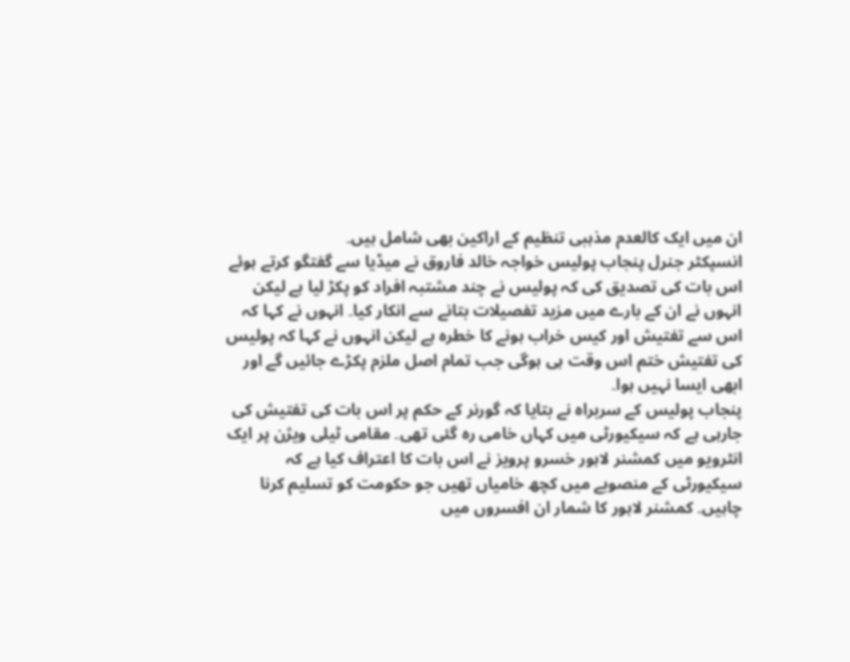ان میں ایک کالعدم مذہبی تنظیم کے اراکین بھی شامل ہیں۔
انسپکٹر جنرل پنجاب پولیس خواجہ خالد فاروق نے میڈیا سے گفتگو کرتے ہوئے اس بات کی تصدیق کی کہ پولیس نے چند مشتبہ افراد کو پکڑ لیا ہے لیکن انہوں نے ان کے بارے میں مزید تفصیلات بتانے سے انکار کیا۔ انہوں نے کہا کہ اس سے تفتیش اور کیس خراب ہونے کا خطرہ ہے لیکن انہوں نے کہا کہ پولیس کی تفتیش ختم اس وقت ہی ہوگی جب تمام اصل ملزم پکڑے جائیں گے اور ابھی ایسا نہیں ہوا۔
پنجاب پولیس کے سربراہ نے بتایا کہ گورنر کے حکم پر اس بات کی تفتیش کی جارہی ہے کہ سیکیورٹی میں کہاں خامی رہ گئی تھی۔ مقامی ٹیلی ویژن پر ایک انٹرویو میں کمشنر لاہور خسرو پرویز نے اس بات کا اعتراف کیا ہے کہ سیکیورٹی کے منصوبے میں کچھ خامیاں تھیں جو حکومت کو تسلیم کرنا چاہیں۔ کمشنر لاہور کا شمار ان افسروں میں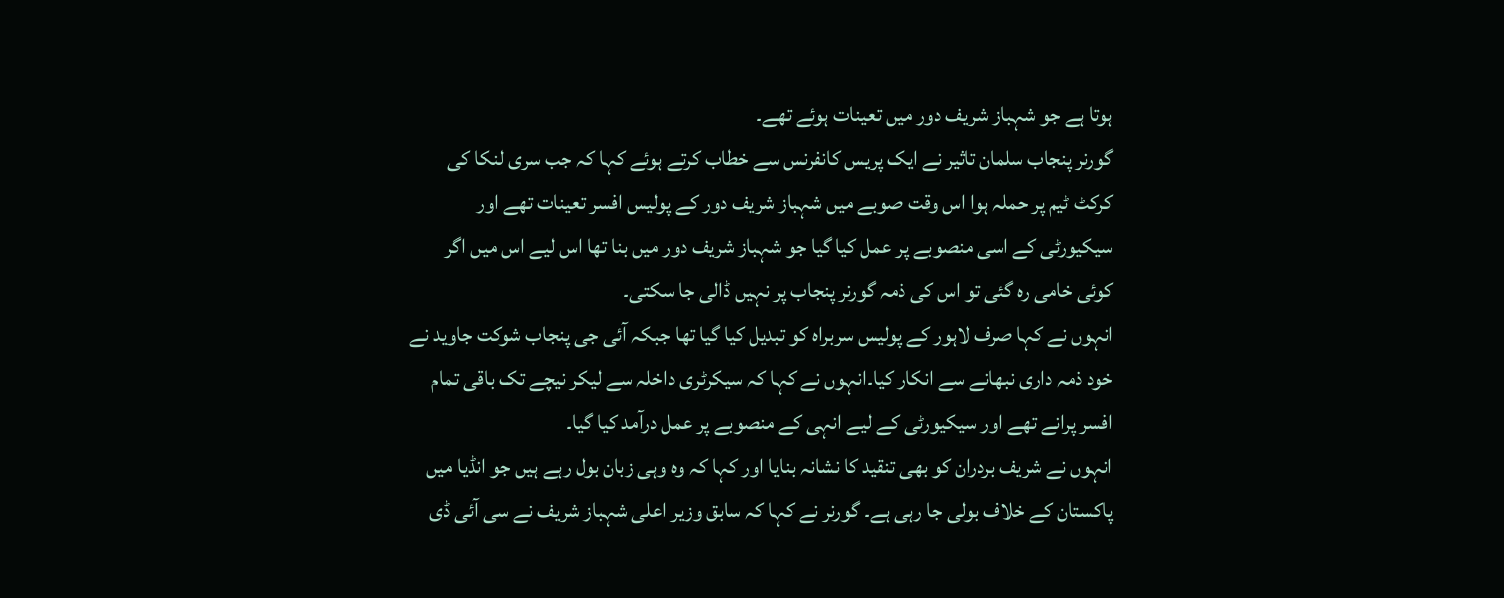ہوتا ہے جو شہباز شریف دور میں تعینات ہوئے تھے۔
گورنر پنجاب سلمان تاثیر نے ایک پریس کانفرنس سے خطاب کرتے ہوئے کہا کہ جب سری لنکا کی کرکٹ ٹیم پر حملہ ہوا اس وقت صوبے میں شہباز شریف دور کے پولیس افسر تعینات تھے اور سیکیورٹی کے اسی منصوبے پر عمل کیا گیا جو شہباز شریف دور میں بنا تھا اس لیے اس میں اگر کوئی خامی رہ گئی تو اس کی ذمہ گورنر پنجاب پر نہیں ڈالی جا سکتی۔
انہوں نے کہا صرف لاہور کے پولیس سربراہ کو تبدیل کیا گیا تھا جبکہ آئی جی پنجاب شوکت جاوید نے خود ذمہ داری نبھانے سے انکار کیا۔انہوں نے کہا کہ سیکرٹری داخلہ سے لیکر نیچے تک باقی تمام افسر پرانے تھے اور سیکیورٹی کے لیے انہی کے منصوبے پر عمل درآمد کیا گیا۔
انہوں نے شریف بردران کو بھی تنقید کا نشانہ بنایا اور کہا کہ وہ وہی زبان بول رہے ہیں جو انڈیا میں پاکستان کے خلاف بولی جا رہی ہے۔ گورنر نے کہا کہ سابق وزیر اعلی شہباز شریف نے سی آئی ڈی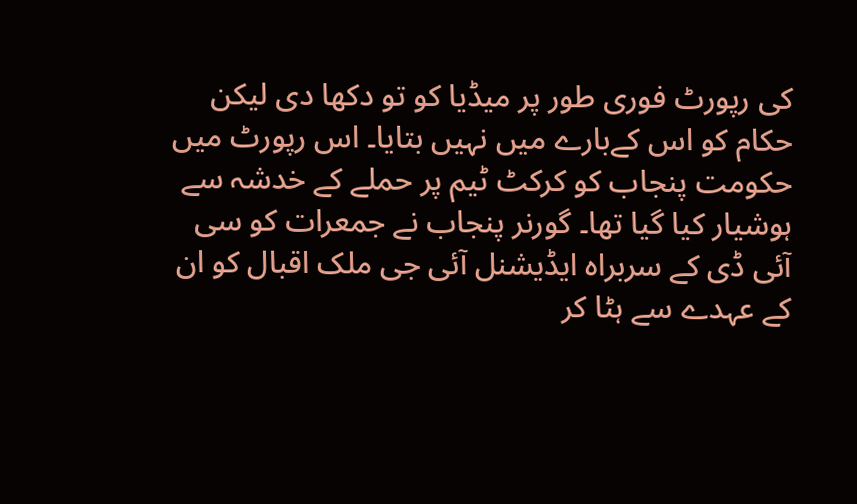کی رپورٹ فوری طور پر میڈیا کو تو دکھا دی لیکن حکام کو اس کےبارے میں نہیں بتایا۔ اس رپورٹ میں حکومت پنجاب کو کرکٹ ٹیم پر حملے کے خدشہ سے ہوشیار کیا گیا تھا۔ گورنر پنجاب نے جمعرات کو سی آئی ڈی کے سربراہ ایڈیشنل آئی جی ملک اقبال کو ان کے عہدے سے ہٹا کر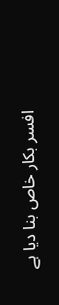افسر بکار خاص بنا دیا ہے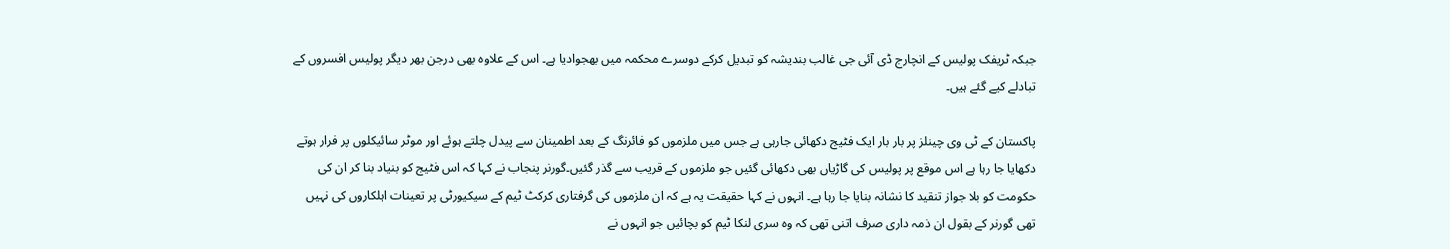جبکہ ٹریفک پولیس کے انچارج ڈی آئی جی غالب بندیشہ کو تبدیل کرکے دوسرے محکمہ میں بھجوادیا ہے۔ اس کے علاوہ بھی درجن بھر دیگر پولیس افسروں کے تبادلے کیے گئے ہیں۔

پاکستان کے ٹی وی چینلز پر بار بار ایک فٹیج دکھائی جارہی ہے جس میں ملزموں کو فائرنگ کے بعد اطمینان سے پیدل چلتے ہوئے اور موٹر سائیکلوں پر فرار ہوتے دکھایا جا رہا ہے اس موقع پر پولیس کی گاڑیاں بھی دکھائی گئیں جو ملزموں کے قریب سے گذر گئیں۔گورنر پنجاب نے کہا کہ اس فٹیج کو بنیاد بنا کر ان کی حکومت کو بلا جواز تنقید کا نشانہ بنایا جا رہا ہے۔ انہوں نے کہا حقیقت یہ ہے کہ ان ملزموں کی گرفتاری کرکٹ ٹیم کے سیکیورٹی پر تعینات اہلکاروں کی نہیں تھی گورنر کے بقول ان ذمہ داری صرف اتنی تھی کہ وہ سری لنکا ٹیم کو بچائیں جو انہوں نے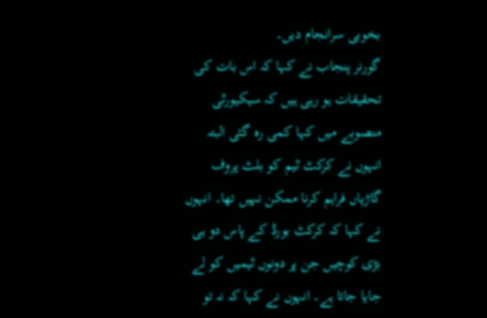بخوبی سرانجام دیں۔
گورنر پنجاب نے کہا کہ اس بات کی تحقیقات ہو رہی ہیں کہ سیکیورٹی منصوبے میں کہا کمی رہ گئی البتہ انہوں نے کرکٹ ٹیم کو بلٹ پروف گاڑیاں فراہم کرنا ممکن نہیں تھا۔ انہوں نے کہا کہ کرکٹ بورڈ کے پاس دو ہی بڑی کوچیں جن پر دونوں ٹیمیں کو لے جایا جاتا ہے۔ انہوں نے کہا کہ نہ تو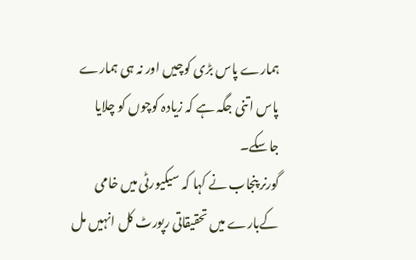ہمارے پاس بڑی کوچیں اور نہ ہی ہمارے پاس اتنی جگہ ہے کہ زیادہ کوچوں کو چلایا جاسکے۔
گورنر پنجاب نے کہا کہ سیکیورٹی میں خامی کےبارے میں تحقیقاتی رپورٹ کل انہیں مل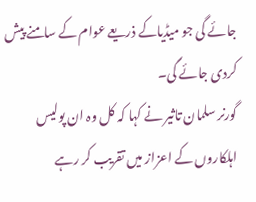جائے گی جو میڈیاکے ذریعے عوام کے سامنے پیش کردی جائے گی۔
گورنر سلمان تاثیر نے کہا کہ کل وہ ان پولیس اہلکاروں کے اعزاز میں تقریب کر رہے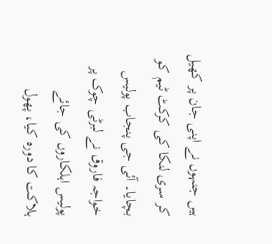ہیں جنہوں نے اپنی جان پر کھیل کر سری لنکا کی کرکٹ ٹیم کو بچایا۔ آئی جی پنجاب پولیس خواجہ فاروق نے لبرٹی چوک پر پولیس اہلکاروں کی جائے ہلاکت کا دورہ کیا، پھول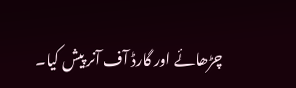چڑھائے اور گارڈ آف آنر پیش کیا۔